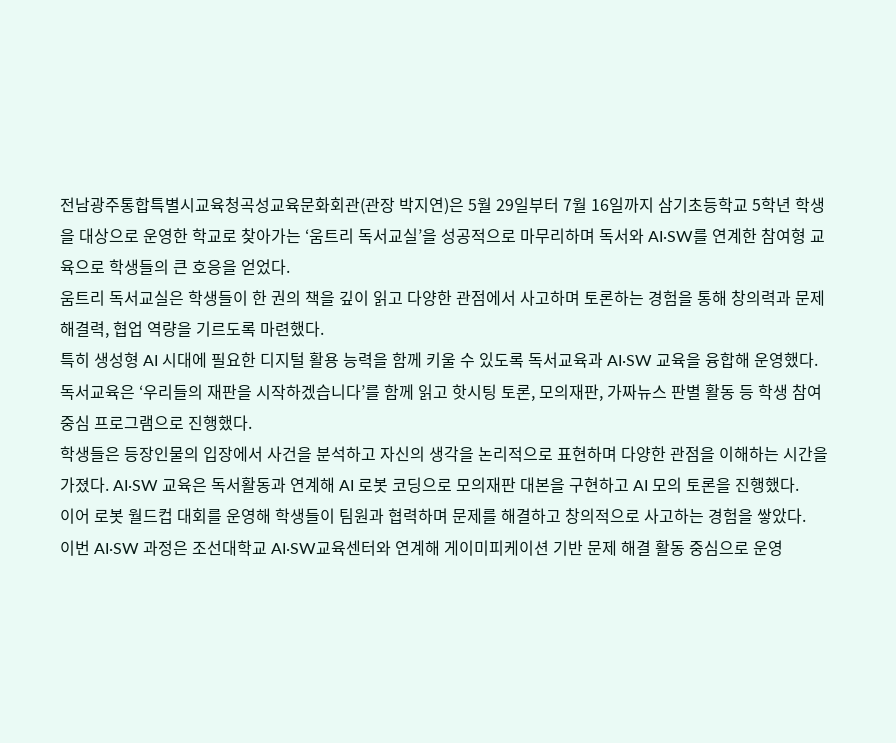전남광주통합특별시교육청곡성교육문화회관(관장 박지연)은 5월 29일부터 7월 16일까지 삼기초등학교 5학년 학생을 대상으로 운영한 학교로 찾아가는 ‘움트리 독서교실’을 성공적으로 마무리하며 독서와 AI·SW를 연계한 참여형 교육으로 학생들의 큰 호응을 얻었다.
움트리 독서교실은 학생들이 한 권의 책을 깊이 읽고 다양한 관점에서 사고하며 토론하는 경험을 통해 창의력과 문제해결력, 협업 역량을 기르도록 마련했다.
특히 생성형 AI 시대에 필요한 디지털 활용 능력을 함께 키울 수 있도록 독서교육과 AI·SW 교육을 융합해 운영했다.
독서교육은 ‘우리들의 재판을 시작하겠습니다’를 함께 읽고 핫시팅 토론, 모의재판, 가짜뉴스 판별 활동 등 학생 참여 중심 프로그램으로 진행했다.
학생들은 등장인물의 입장에서 사건을 분석하고 자신의 생각을 논리적으로 표현하며 다양한 관점을 이해하는 시간을 가졌다. AI·SW 교육은 독서활동과 연계해 AI 로봇 코딩으로 모의재판 대본을 구현하고 AI 모의 토론을 진행했다.
이어 로봇 월드컵 대회를 운영해 학생들이 팀원과 협력하며 문제를 해결하고 창의적으로 사고하는 경험을 쌓았다.
이번 AI·SW 과정은 조선대학교 AI·SW교육센터와 연계해 게이미피케이션 기반 문제 해결 활동 중심으로 운영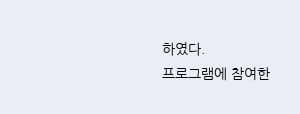하였다.
프로그램에 참여한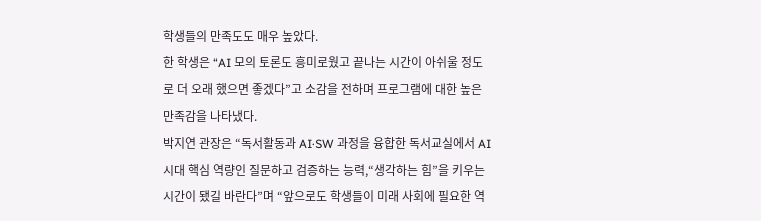학생들의 만족도도 매우 높았다.
한 학생은 “AI 모의 토론도 흥미로웠고 끝나는 시간이 아쉬울 정도로 더 오래 했으면 좋겠다”고 소감을 전하며 프로그램에 대한 높은 만족감을 나타냈다.
박지연 관장은 “독서활동과 AI·SW 과정을 융합한 독서교실에서 AI 시대 핵심 역량인 질문하고 검증하는 능력,“생각하는 힘”을 키우는 시간이 됐길 바란다”며 “앞으로도 학생들이 미래 사회에 필요한 역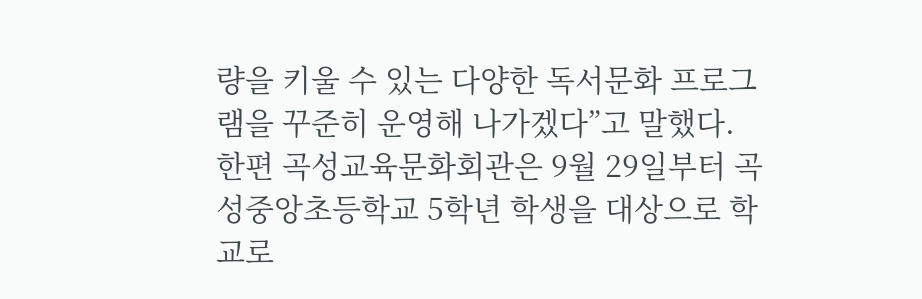량을 키울 수 있는 다양한 독서문화 프로그램을 꾸준히 운영해 나가겠다”고 말했다.
한편 곡성교육문화회관은 9월 29일부터 곡성중앙초등학교 5학년 학생을 대상으로 학교로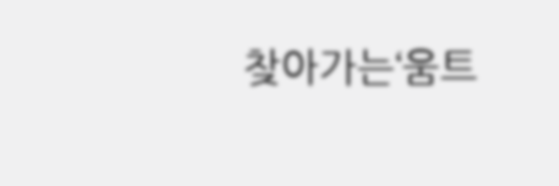찾아가는‘움트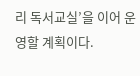리 독서교실’을 이어 운영할 계획이다.